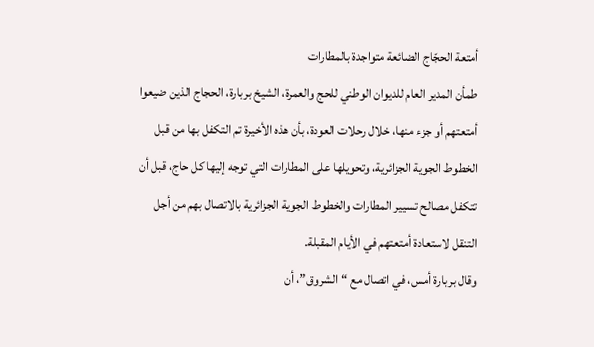أمتعة الحجّاج الضائعة متواجدة بالمطارات
طمأن المدير العام للديوان الوطني للحج والعمرة، الشيخ بربارة، الحجاج الذين ضيعوا أمتعتهم أو جزء منها، خلال رحلات العودة، بأن هذه الأخيرة تم التكفل بها من قبل الخطوط الجوية الجزائرية، وتحويلها على المطارات التي توجه إليها كل حاج، قبل أن تتكفل مصالح تسيير المطارات والخطوط الجوية الجزائرية بالاتصال بهم من أجل التنقل لاستعادة أمتعتهم في الأيام المقبلة.
وقال بربارة أمس، في اتصال مع “الشروق”، أن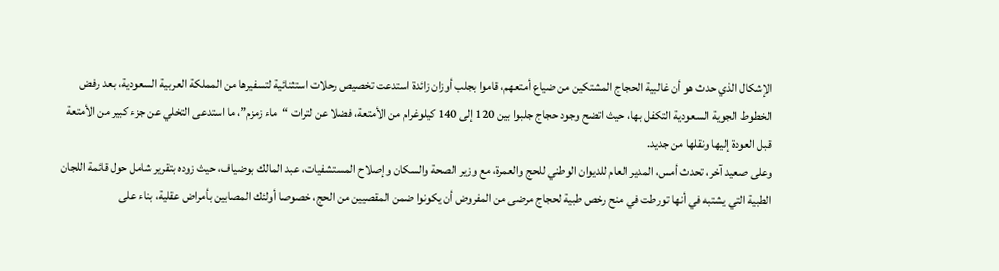الإشكال الذي حدث هو أن غالبية الحجاج المشتكين من ضياع أمتعهم، قاموا بجلب أوزان زائدة استدعت تخصيص رحلات استثنائية لتسفيرها من المملكة العربية السعودية، بعد رفض الخطوط الجوية السعودية التكفل بها، حيث اتضح وجود حجاج جلبوا بين 120 إلى 140 كيلوغرام من الأمتعة، فضلا عن لترات “ماء زمزم”، ما استدعى التخلي عن جزء كبير من الأمتعة قبل العودة إليها ونقلها من جديد.
وعلى صعيد آخر، تحدث أمس، المدير العام للديوان الوطني للحج والعمرة، مع وزير الصحة والسكان وإصلاح المستشفيات، عبد المالك بوضياف، حيث زوده بتقرير شامل حول قائمة اللجان الطبية التي يشتبه في أنها تورطت في منح رخص طبية لحجاج مرضى من المفروض أن يكونوا ضمن المقصيين من الحج، خصوصا أولئك المصابين بأمراض عقلية، بناء على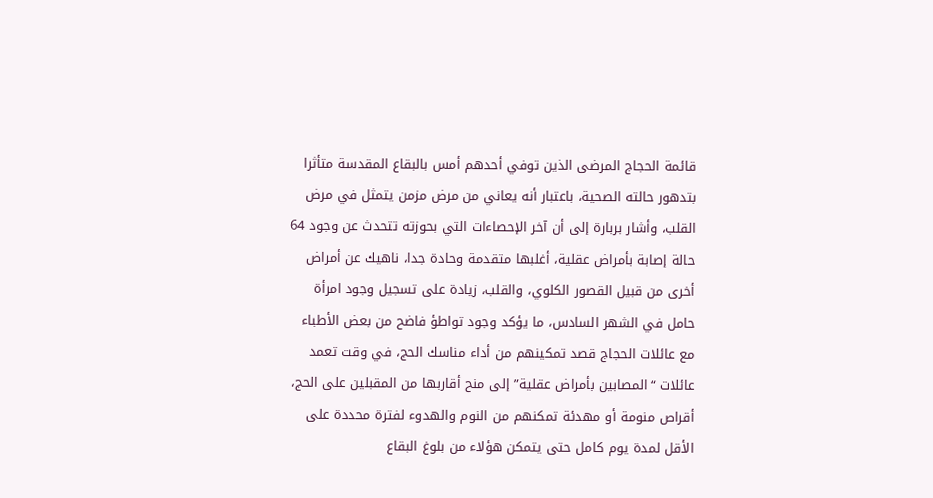قائمة الحجاج المرضى الذين توفي أحدهم أمس بالبقاع المقدسة متأثرا بتدهور حالته الصحية، باعتبار أنه يعاني من مرض مزمن يتمثل في مرض القلب، وأشار بربارة إلى أن آخر الإحصاءات التي بحوزته تتحدث عن وجود 64 حالة إصابة بأمراض عقلية، أغلبها متقدمة وحادة جدا، ناهيك عن أمراض أخرى من قبيل القصور الكلوي، والقلب، زيادة على تسجيل وجود امرأة حامل في الشهر السادس، ما يؤكد وجود تواطؤ فاضح من بعض الأطباء مع عائلات الحجاج قصد تمكينهم من أداء مناسك الحج، في وقت تعمد عائلات “المصابين بأمراض عقلية” إلى منح أقاربها من المقبلين على الحج، أقراص منومة أو مهدئة تمكنهم من النوم والهدوء لفترة محددة على الأقل لمدة يوم كامل حتى يتمكن هؤلاء من بلوغ البقاع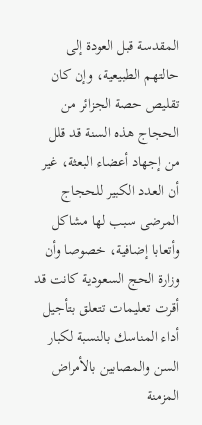المقدسة قبل العودة إلى حالتهم الطبيعية، وإن كان تقليص حصة الجزائر من الحجاج هذه السنة قد قلل من إجهاد أعضاء البعثة، غير أن العدد الكبير للحجاج المرضى سبب لها مشاكل وأتعابا إضافية، خصوصا وأن وزارة الحج السعودية كانت قد أقرت تعليمات تتعلق بتأجيل أداء المناسك بالنسبة لكبار السن والمصابين بالأمراض المزمنة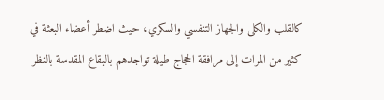كالقلب والكلى والجهاز التنفسي والسكري، حيث اضطر أعضاء البعثة في كثير من المرات إلى مرافقة الحجاج طيلة تواجدهم بالبقاع المقدسة بالنظر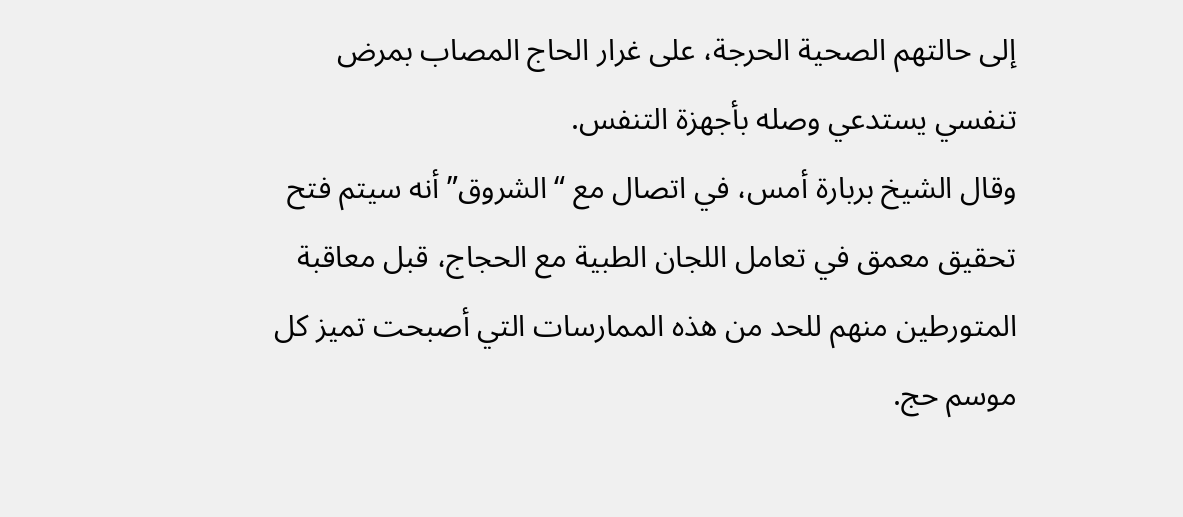إلى حالتهم الصحية الحرجة، على غرار الحاج المصاب بمرض تنفسي يستدعي وصله بأجهزة التنفس.
وقال الشيخ بربارة أمس، في اتصال مع “الشروق” أنه سيتم فتح تحقيق معمق في تعامل اللجان الطبية مع الحجاج، قبل معاقبة المتورطين منهم للحد من هذه الممارسات التي أصبحت تميز كل موسم حج.